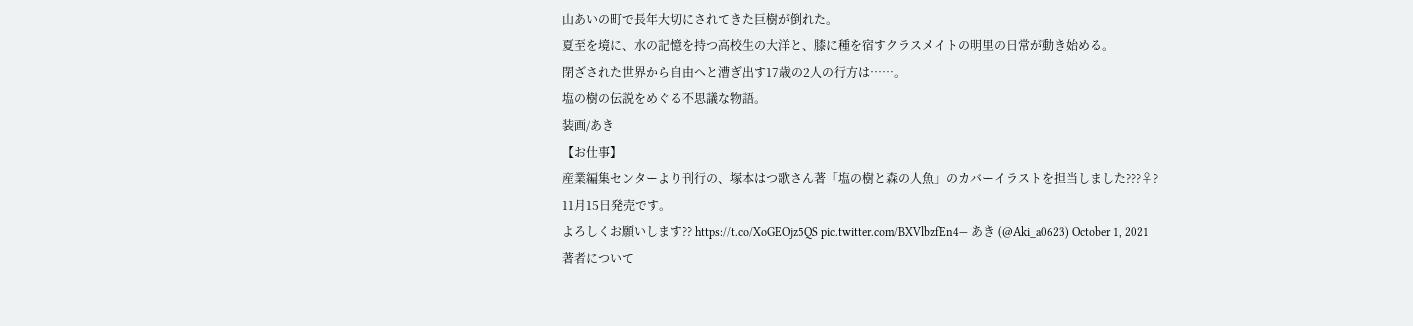山あいの町で長年大切にされてきた巨樹が倒れた。
夏至を境に、水の記憶を持つ高校生の大洋と、膝に種を宿すクラスメイトの明里の日常が動き始める。
閉ざされた世界から自由へと漕ぎ出す17歳の2人の行方は……。
塩の樹の伝説をめぐる不思議な物語。
装画/あき
【お仕事】
産業編集センターより刊行の、塚本はつ歌さん著「塩の樹と森の人魚」のカバーイラストを担当しました???♀?
11月15日発売です。
よろしくお願いします?? https://t.co/XoGEOjz5QS pic.twitter.com/BXVlbzfEn4— あき (@Aki_a0623) October 1, 2021
著者について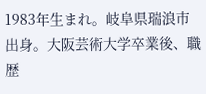1983年生まれ。岐阜県瑞浪市出身。大阪芸術大学卒業後、職歴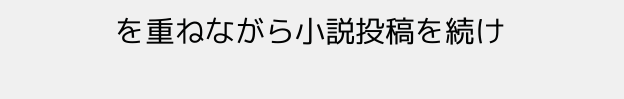を重ねながら小説投稿を続け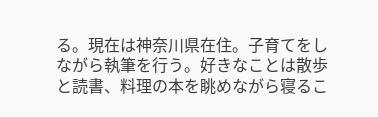る。現在は神奈川県在住。子育てをしながら執筆を行う。好きなことは散歩と読書、料理の本を眺めながら寝るこ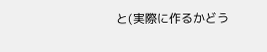と(実際に作るかどう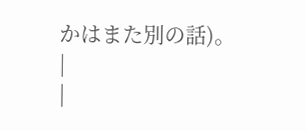かはまた別の話)。
|
|